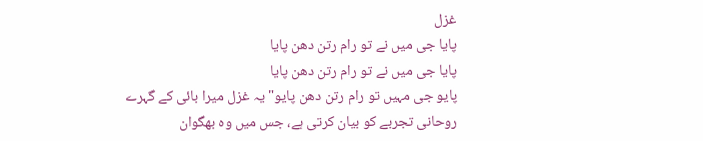غزل
پایا جی میں نے تو رام رتن دھن پایا
پایا جی میں نے تو رام رتن دھن پایا
پایو جی مہیں تو رام رتن دھن پایو" یہ غزل میرا بائی کے گہرے روحانی تجربے کو بیان کرتی ہے، جس میں وہ بھگوان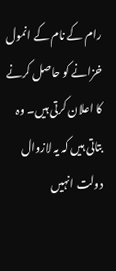رام کے نام کے انمول خزانے کو حاصل کرنے کا اعلان کرتی ہیں۔ وہ بتاتی ہیں کہ یہ لازوال دولت انہیں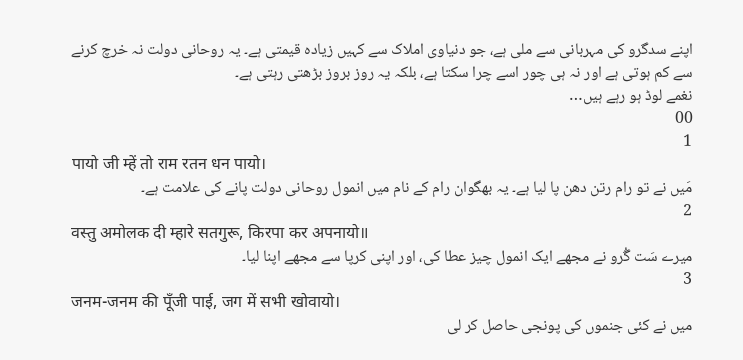اپنے سدگرو کی مہربانی سے ملی ہے، جو دنیاوی املاک سے کہیں زیادہ قیمتی ہے۔ یہ روحانی دولت نہ خرچ کرنے سے کم ہوتی ہے اور نہ ہی چور اسے چرا سکتا ہے، بلکہ یہ روز بروز بڑھتی رہتی ہے۔
نغمے لوڈ ہو رہے ہیں…
00
1
पायो जी म्हें तो राम रतन धन पायो।
مَیں نے تو رام رتن دھن پا لیا ہے۔ یہ بھگوان رام کے نام میں انمول روحانی دولت پانے کی علامت ہے۔
2
वस्तु अमोलक दी म्हारे सतगुरू, किरपा कर अपनायो॥
میرے سَت گُرو نے مجھے ایک انمول چیز عطا کی، اور اپنی کرپا سے مجھے اپنا لیا۔
3
जनम-जनम की पूँजी पाई, जग में सभी खोवायो।
میں نے کئی جنموں کی پونجی حاصل کر لی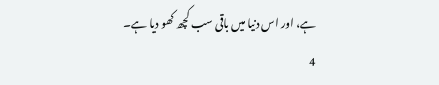ہے، اور اس دنیا میں باقی سب کچھ کھو دیا ہے۔
4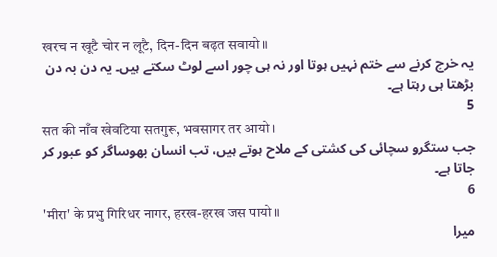खरच न खूटै चोर न लूटै, दिन-दिन बढ़त सवायो॥
یہ خرچ کرنے سے ختم نہیں ہوتا اور نہ ہی چور اسے لوٹ سکتے ہیں۔ یہ دن بہ دن بڑھتا ہی رہتا ہے۔
5
सत की नाँव खेवटिया सतगुरू, भवसागर तर आयो।
جب ستگرو سچائی کی کشتی کے ملاح ہوتے ہیں، تب انسان بھوساگر کو عبور کر جاتا ہے۔
6
'मीरा' के प्रभु गिरिधर नागर, हरख-हरख जस पायो॥
میرا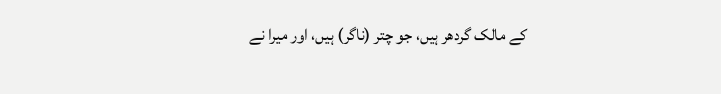کے مالک گردھر ہیں، جو چتر (ناگر) ہیں، اور میرا نے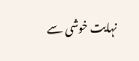نہایت خوشی سے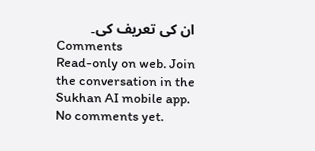ان کی تعریف کی۔
Comments
Read-only on web. Join the conversation in the Sukhan AI mobile app.
No comments yet.